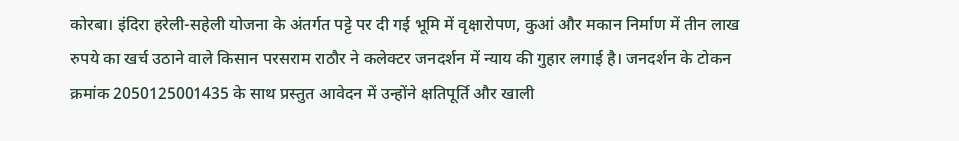कोरबा। इंदिरा हरेली-सहेली योजना के अंतर्गत पट्टे पर दी गई भूमि में वृक्षारोपण, कुआं और मकान निर्माण में तीन लाख रुपये का खर्च उठाने वाले किसान परसराम राठौर ने कलेक्टर जनदर्शन में न्याय की गुहार लगाई है। जनदर्शन के टोकन क्रमांक 2050125001435 के साथ प्रस्तुत आवेदन में उन्होंने क्षतिपूर्ति और खाली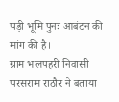पड़ी भूमि पुनः आबंटन की मांग की है।
ग्राम भलपहरी निवासी परसराम राठौर ने बताया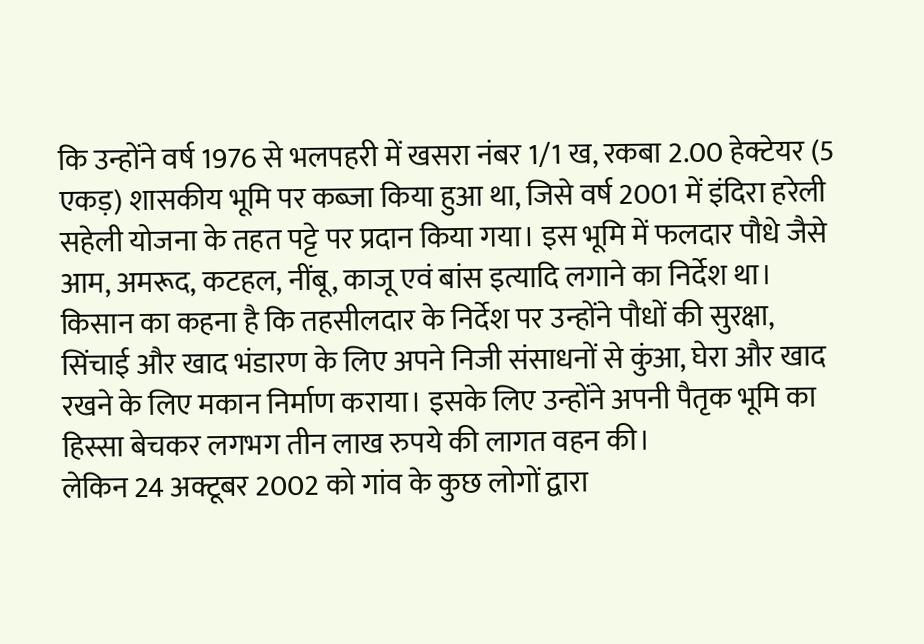कि उन्होंने वर्ष 1976 से भलपहरी में खसरा नंबर 1/1 ख, रकबा 2.00 हेक्टेयर (5 एकड़) शासकीय भूमि पर कब्जा किया हुआ था, जिसे वर्ष 2001 में इंदिरा हरेली सहेली योजना के तहत पट्टे पर प्रदान किया गया। इस भूमि में फलदार पौधे जैसे आम, अमरूद, कटहल, नींबू, काजू एवं बांस इत्यादि लगाने का निर्देश था।
किसान का कहना है कि तहसीलदार के निर्देश पर उन्होंने पौधों की सुरक्षा, सिंचाई और खाद भंडारण के लिए अपने निजी संसाधनों से कुंआ, घेरा और खाद रखने के लिए मकान निर्माण कराया। इसके लिए उन्होंने अपनी पैतृक भूमि का हिस्सा बेचकर लगभग तीन लाख रुपये की लागत वहन की।
लेकिन 24 अक्टूबर 2002 को गांव के कुछ लोगों द्वारा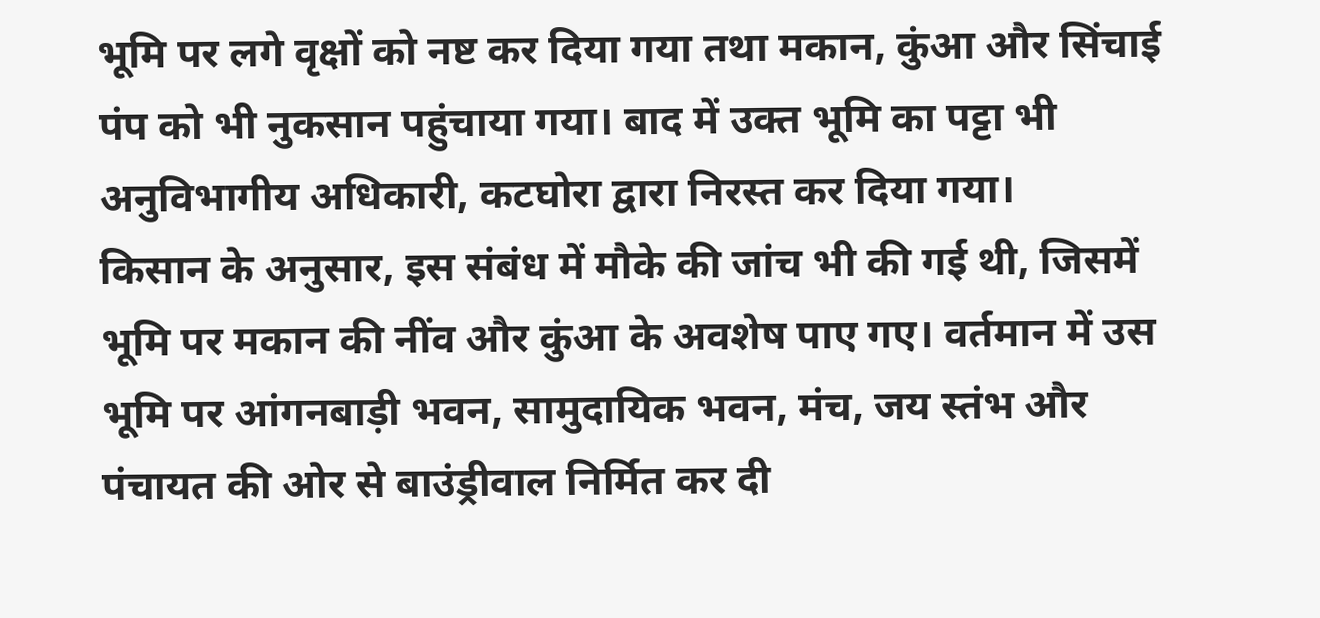भूमि पर लगे वृक्षों को नष्ट कर दिया गया तथा मकान, कुंआ और सिंचाई पंप को भी नुकसान पहुंचाया गया। बाद में उक्त भूमि का पट्टा भी अनुविभागीय अधिकारी, कटघोरा द्वारा निरस्त कर दिया गया।
किसान के अनुसार, इस संबंध में मौके की जांच भी की गई थी, जिसमें भूमि पर मकान की नींव और कुंआ के अवशेष पाए गए। वर्तमान में उस भूमि पर आंगनबाड़ी भवन, सामुदायिक भवन, मंच, जय स्तंभ और पंचायत की ओर से बाउंड्रीवाल निर्मित कर दी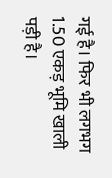गई है। फिर भी लगभग 1.50 एकड़ भूमि खाली पड़ी है।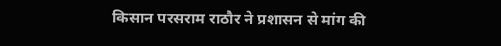किसान परसराम राठौर ने प्रशासन से मांग की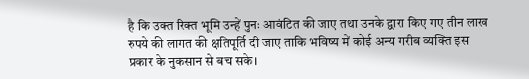है कि उक्त रिक्त भूमि उन्हें पुनः आवंटित की जाए तथा उनके द्वारा किए गए तीन लाख रुपये की लागत की क्षतिपूर्ति दी जाए ताकि भविष्य में कोई अन्य गरीब व्यक्ति इस प्रकार के नुकसान से बच सके।